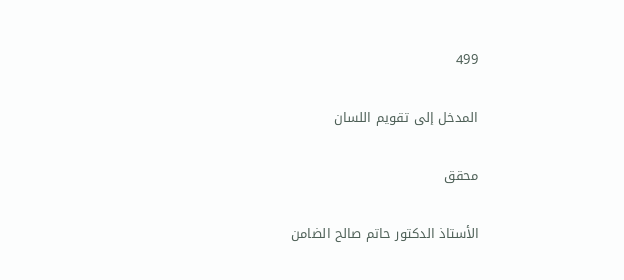499

المدخل إلى تقويم اللسان

محقق

الأستاذ الدكتور حاتم صالح الضامن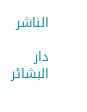الناشر

دار البشائر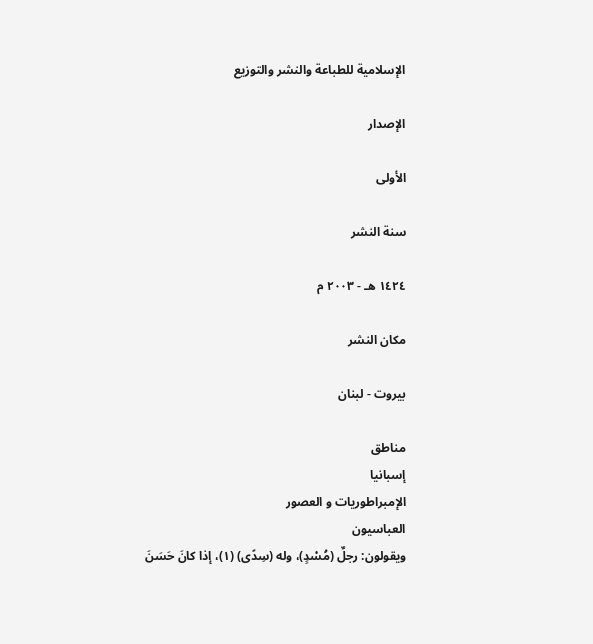الإسلامية للطباعة والنشر والتوزيع

الإصدار

الأولى

سنة النشر

١٤٢٤ هـ - ٢٠٠٣ م

مكان النشر

بيروت - لبنان

مناطق
إسبانيا
الإمبراطوريات و العصور
العباسيون
ويقولون: رجلٌ (مُسْدٍ)، وله (سِدًى) (١)، إذا كانَ حَسَنَ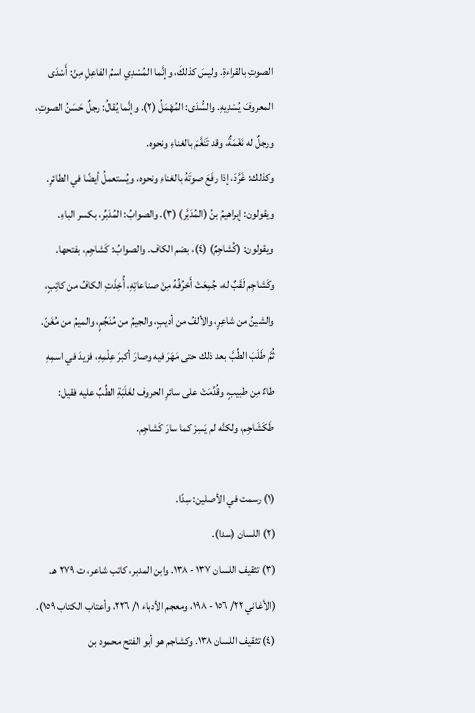الصوتِ بالقراءةِ. وليسَ كذلكَ، وإنَّما المُسْدِي اسمُ الفاعِلِ مِنْ: أَسْدَى المعروفَ يُسْدِيهِ. والسُّدَى: المُهْمَلُ (٢). وإنَّما يُقالُ: رجلٌ حَسَنُ الصوتِ، ورجلٌ له نَغْمَةٌ، وقد تَنَغَّمَ بالغناءِ ونحوه.
وكذلك: غَرَّدَ، إذا رفَعَ صوتَهُ بالغناءِ ونحوه، ويُستعملُ أيضًا في الطائرِ.
ويقولون: إبراهيمُ بنُ (المُدَبَّر) (٣). والصوابُ: المُدَبِّر، بكسر الباءِ.
ويقولون: (كُشاجِمٌ) (٤)، بضم الكاف. والصوابُ: كَشاجِم، بفتحها. وكَشاجِم لَقَبٌ له، جُمِعَتْ أَحْرُفُهُ مِنْ صناعاتِهِ، أُخِذَتِ الكافُ من كاتِبٍ، والشينُ من شاعِرٍ، والألفُ من أديبٍ، والجيمُ من مُنَجِّمٍ، والميمُ من مُغَنّ. ثُمَّ طَلَبَ الطِّبَّ بعد ذلك حتى مَهَرَ فيه وصارَ أكبرَ عِلْمِهِ، فزيدَ في اسمِهِ طاءٌ مِن طبيبٍ، وقُدِّمَتْ على سائرِ الحروف لغَلَبَةِ الطِّبِّ عليه فقيل: طَكَشَاجِم، ولكنَّه لم يَسِرْ كما سارَ كَشاجِم.

(١) رسمت في الأصلين: سِدًا.
(٢) اللسان (سدا).
(٣) تثقيف اللسان ١٣٧ - ١٣٨. وابن المدبر، كاتب شاعر، ت ٢٧٩ هـ. (الأغاني ٢٢/ ١٥٦ - ١٩٨، ومعجم الأدباء ١/ ٢٢٦، وأعتاب الكتاب ١٥٩).
(٤) تثقيف اللسان ١٣٨. وكشاجم هو أبو الفتح محمود بن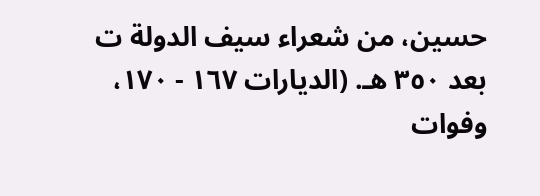حسين، من شعراء سيف الدولة ت بعد ٣٥٠ هـ. (الديارات ١٦٧ - ١٧٠، وفوات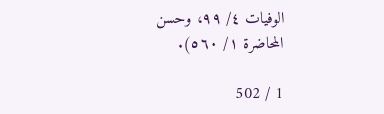الوفيات ٤/ ٩٩، وحسن المحاضرة ١/ ٥٦٠).

1 / 502